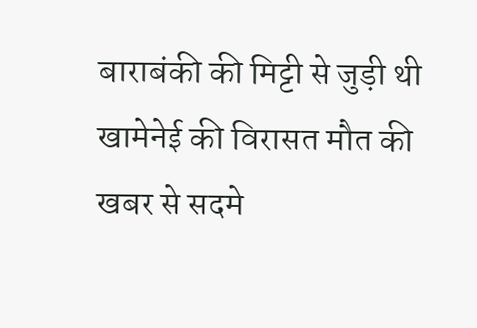बाराबंकी की मिट्टी से जुड़ी थी खामेनेई की विरासत मौत की खबर से सदमे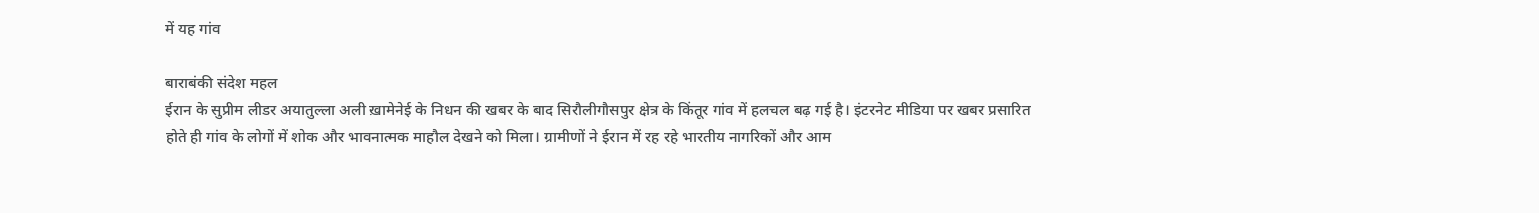में यह गांव

बाराबंकी संदेश महल
ईरान के सुप्रीम लीडर अयातुल्ला अली ख़ामेनेई के निधन की खबर के बाद सिरौलीगौसपुर क्षेत्र के किंतूर गांव में हलचल बढ़ गई है। इंटरनेट मीडिया पर खबर प्रसारित होते ही गांव के लोगों में शोक और भावनात्मक माहौल देखने को मिला। ग्रामीणों ने ईरान में रह रहे भारतीय नागरिकों और आम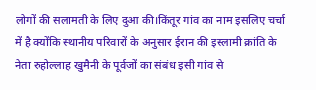लोगों की सलामती के लिए दुआ की।किंतूर गांव का नाम इसलिए चर्चा में है क्योंकि स्थानीय परिवारों के अनुसार ईरान की इस्लामी क्रांति के नेता रुहोल्लाह खुमैनी के पूर्वजों का संबंध इसी गांव से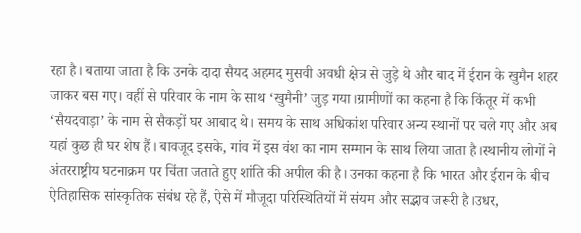रहा है। बताया जाता है कि उनके दादा सैयद अहमद मुसवी अवधी क्षेत्र से जुड़े थे और बाद में ईरान के खुमैन शहर जाकर बस गए। वहीं से परिवार के नाम के साथ ‘खुमैनी’ जुड़ गया।ग्रामीणों का कहना है कि किंतूर में कभी ‘सैयदवाड़ा’ के नाम से सैकड़ों घर आबाद थे। समय के साथ अधिकांश परिवार अन्य स्थानों पर चले गए और अब यहां कुछ ही घर शेष हैं। बावजूद इसके, गांव में इस वंश का नाम सम्मान के साथ लिया जाता है।स्थानीय लोगों ने अंतरराष्ट्रीय घटनाक्रम पर चिंता जताते हुए शांति की अपील की है। उनका कहना है कि भारत और ईरान के बीच ऐतिहासिक सांस्कृतिक संबंध रहे हैं, ऐसे में मौजूदा परिस्थितियों में संयम और सद्भाव जरूरी है।उधर,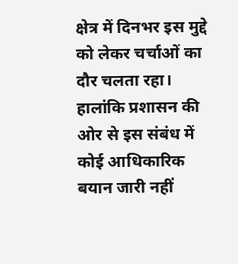क्षेत्र में दिनभर इस मुद्दे को लेकर चर्चाओं का दौर चलता रहा। हालांकि प्रशासन की ओर से इस संबंध में कोई आधिकारिक बयान जारी नहीं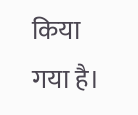किया गया है।